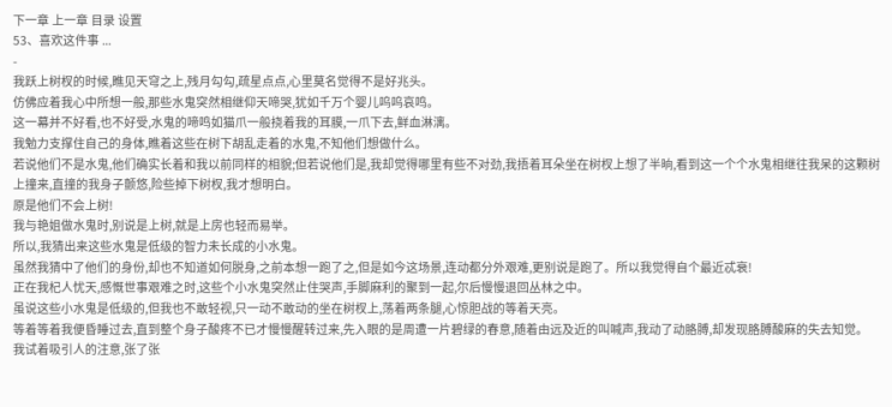下一章 上一章 目录 设置
53、喜欢这件事 ...
-
我跃上树杈的时候,瞧见天穹之上,残月勾勾,疏星点点,心里莫名觉得不是好兆头。
仿佛应着我心中所想一般,那些水鬼突然相继仰天啼哭,犹如千万个婴儿呜呜哀鸣。
这一幕并不好看,也不好受,水鬼的啼鸣如猫爪一般挠着我的耳膜,一爪下去,鲜血淋漓。
我勉力支撑住自己的身体,瞧着这些在树下胡乱走着的水鬼,不知他们想做什么。
若说他们不是水鬼,他们确实长着和我以前同样的相貌;但若说他们是,我却觉得哪里有些不对劲,我捂着耳朵坐在树杈上想了半晌,看到这一个个水鬼相继往我呆的这颗树上撞来,直撞的我身子颤悠,险些掉下树杈,我才想明白。
原是他们不会上树!
我与艳姐做水鬼时,别说是上树,就是上房也轻而易举。
所以,我猜出来这些水鬼是低级的智力未长成的小水鬼。
虽然我猜中了他们的身份,却也不知道如何脱身,之前本想一跑了之,但是如今这场景,连动都分外艰难,更别说是跑了。所以我觉得自个最近忒衰!
正在我杞人忧天,感慨世事艰难之时,这些个小水鬼突然止住哭声,手脚麻利的聚到一起,尔后慢慢退回丛林之中。
虽说这些小水鬼是低级的,但我也不敢轻视,只一动不敢动的坐在树杈上,荡着两条腿,心惊胆战的等着天亮。
等着等着我便昏睡过去,直到整个身子酸疼不已才慢慢醒转过来,先入眼的是周遭一片碧绿的春意,随着由远及近的叫喊声,我动了动胳膊,却发现胳膊酸麻的失去知觉。
我试着吸引人的注意,张了张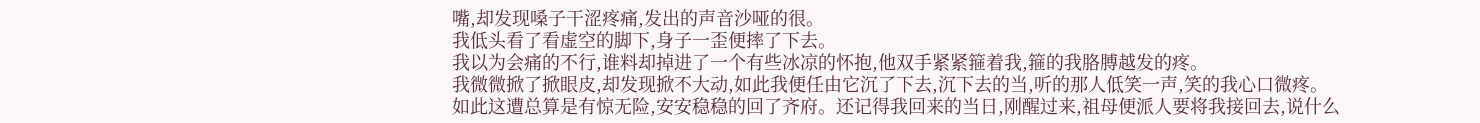嘴,却发现嗓子干涩疼痛,发出的声音沙哑的很。
我低头看了看虚空的脚下,身子一歪便摔了下去。
我以为会痛的不行,谁料却掉进了一个有些冰凉的怀抱,他双手紧紧箍着我,箍的我胳膊越发的疼。
我微微掀了掀眼皮,却发现掀不大动,如此我便任由它沉了下去,沉下去的当,听的那人低笑一声,笑的我心口微疼。
如此这遭总算是有惊无险,安安稳稳的回了齐府。还记得我回来的当日,刚醒过来,祖母便派人要将我接回去,说什么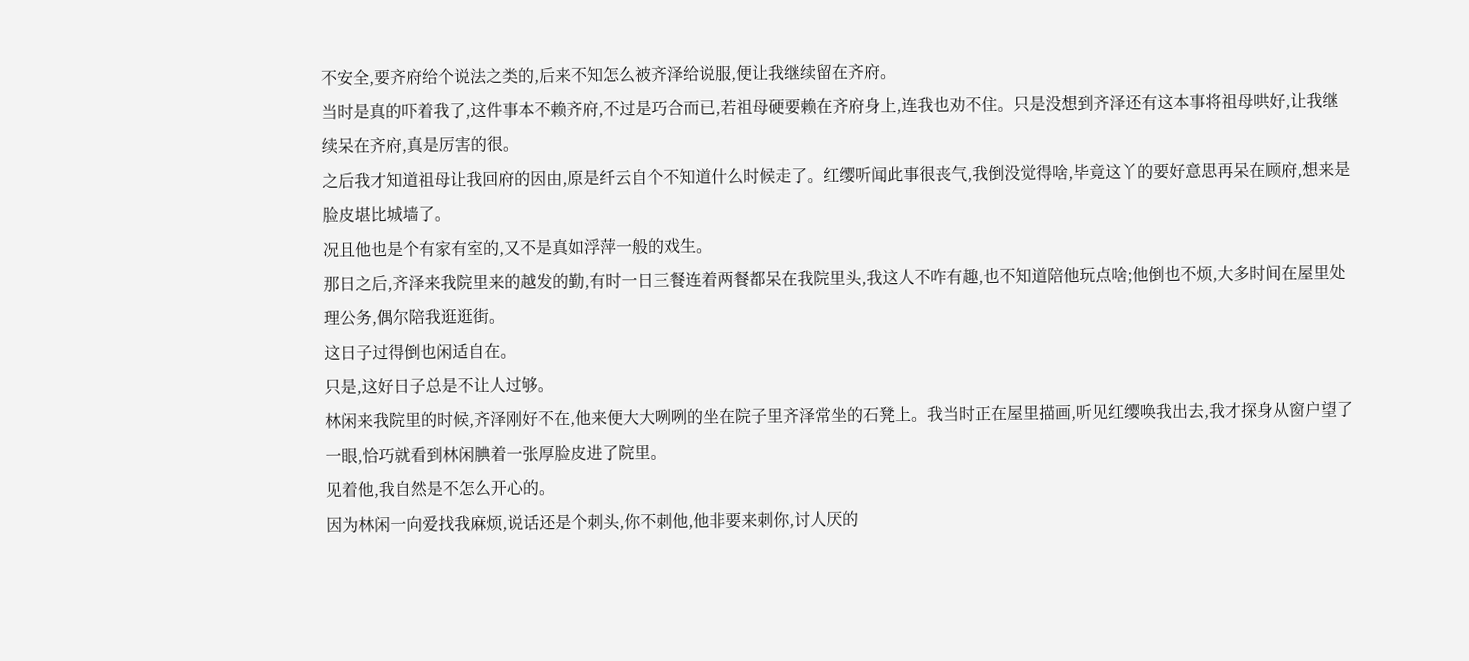不安全,要齐府给个说法之类的,后来不知怎么被齐泽给说服,便让我继续留在齐府。
当时是真的吓着我了,这件事本不赖齐府,不过是巧合而已,若祖母硬要赖在齐府身上,连我也劝不住。只是没想到齐泽还有这本事将祖母哄好,让我继续呆在齐府,真是厉害的很。
之后我才知道祖母让我回府的因由,原是纤云自个不知道什么时候走了。红缨听闻此事很丧气,我倒没觉得啥,毕竟这丫的要好意思再呆在顾府,想来是脸皮堪比城墙了。
况且他也是个有家有室的,又不是真如浮萍一般的戏生。
那日之后,齐泽来我院里来的越发的勤,有时一日三餐连着两餐都呆在我院里头,我这人不咋有趣,也不知道陪他玩点啥;他倒也不烦,大多时间在屋里处理公务,偶尔陪我逛逛街。
这日子过得倒也闲适自在。
只是,这好日子总是不让人过够。
林闲来我院里的时候,齐泽刚好不在,他来便大大咧咧的坐在院子里齐泽常坐的石凳上。我当时正在屋里描画,听见红缨唤我出去,我才探身从窗户望了一眼,恰巧就看到林闲腆着一张厚脸皮进了院里。
见着他,我自然是不怎么开心的。
因为林闲一向爱找我麻烦,说话还是个刺头,你不刺他,他非要来刺你,讨人厌的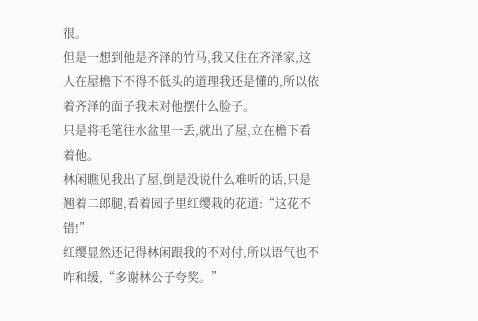很。
但是一想到他是齐泽的竹马,我又住在齐泽家,这人在屋檐下不得不低头的道理我还是懂的,所以依着齐泽的面子我未对他摆什么脸子。
只是将毛笔往水盆里一丢,就出了屋,立在檐下看着他。
林闲瞧见我出了屋,倒是没说什么难听的话,只是翘着二郎腿,看着园子里红缨栽的花道:“这花不错!”
红缨显然还记得林闲跟我的不对付,所以语气也不咋和缓,“多谢林公子夸奖。”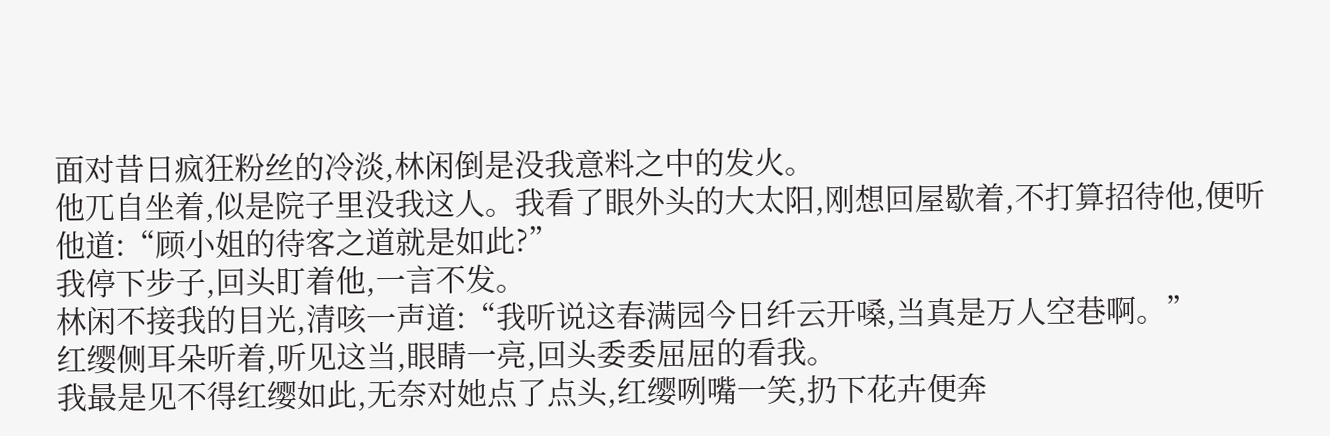面对昔日疯狂粉丝的冷淡,林闲倒是没我意料之中的发火。
他兀自坐着,似是院子里没我这人。我看了眼外头的大太阳,刚想回屋歇着,不打算招待他,便听他道:“顾小姐的待客之道就是如此?”
我停下步子,回头盯着他,一言不发。
林闲不接我的目光,清咳一声道:“我听说这春满园今日纤云开嗓,当真是万人空巷啊。”
红缨侧耳朵听着,听见这当,眼睛一亮,回头委委屈屈的看我。
我最是见不得红缨如此,无奈对她点了点头,红缨咧嘴一笑,扔下花卉便奔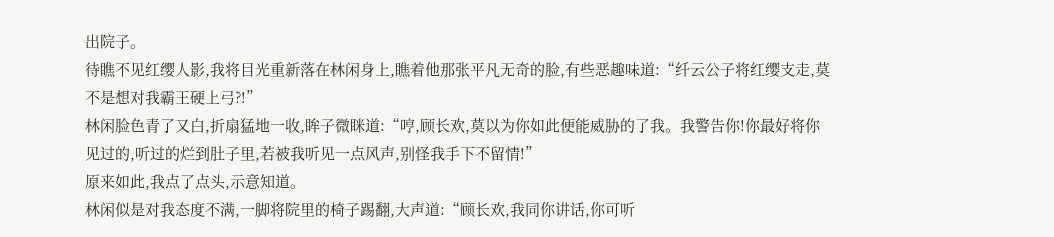出院子。
待瞧不见红缨人影,我将目光重新落在林闲身上,瞧着他那张平凡无奇的脸,有些恶趣味道:“纤云公子将红缨支走,莫不是想对我霸王硬上弓?!”
林闲脸色青了又白,折扇猛地一收,眸子微眯道:“哼,顾长欢,莫以为你如此便能威胁的了我。我警告你!你最好将你见过的,听过的烂到肚子里,若被我听见一点风声,别怪我手下不留情!”
原来如此,我点了点头,示意知道。
林闲似是对我态度不满,一脚将院里的椅子踢翻,大声道:“顾长欢,我同你讲话,你可听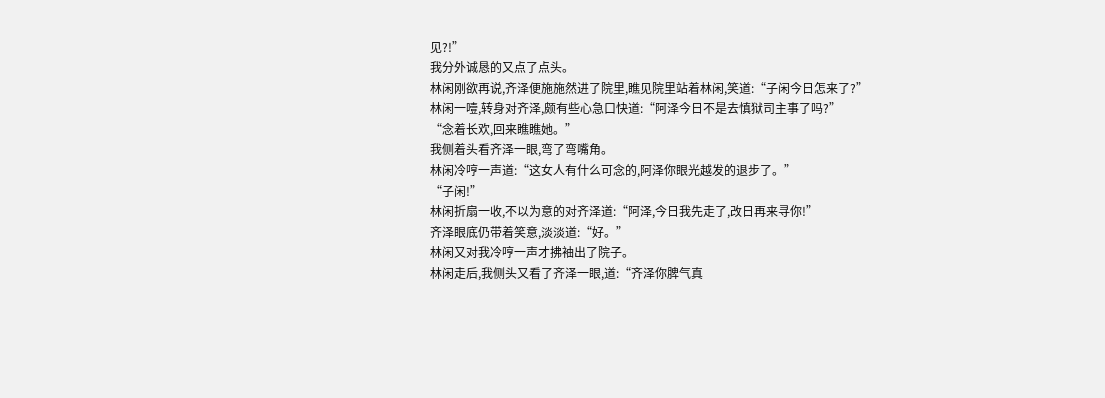见?!”
我分外诚恳的又点了点头。
林闲刚欲再说,齐泽便施施然进了院里,瞧见院里站着林闲,笑道:“子闲今日怎来了?”
林闲一噎,转身对齐泽,颇有些心急口快道:“阿泽今日不是去慎狱司主事了吗?”
“念着长欢,回来瞧瞧她。”
我侧着头看齐泽一眼,弯了弯嘴角。
林闲冷哼一声道:“这女人有什么可念的,阿泽你眼光越发的退步了。”
“子闲!”
林闲折扇一收,不以为意的对齐泽道:“阿泽,今日我先走了,改日再来寻你!”
齐泽眼底仍带着笑意,淡淡道:“好。”
林闲又对我冷哼一声才拂袖出了院子。
林闲走后,我侧头又看了齐泽一眼,道:“齐泽你脾气真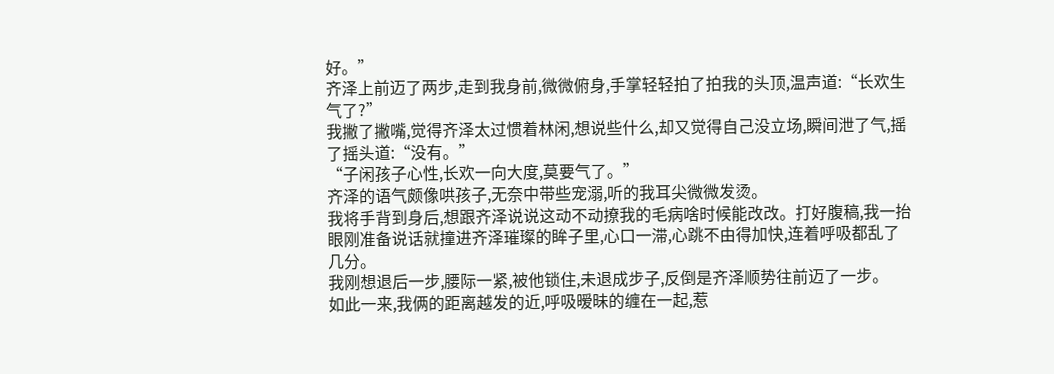好。”
齐泽上前迈了两步,走到我身前,微微俯身,手掌轻轻拍了拍我的头顶,温声道:“长欢生气了?”
我撇了撇嘴,觉得齐泽太过惯着林闲,想说些什么,却又觉得自己没立场,瞬间泄了气,摇了摇头道:“没有。”
“子闲孩子心性,长欢一向大度,莫要气了。”
齐泽的语气颇像哄孩子,无奈中带些宠溺,听的我耳尖微微发烫。
我将手背到身后,想跟齐泽说说这动不动撩我的毛病啥时候能改改。打好腹稿,我一抬眼刚准备说话就撞进齐泽璀璨的眸子里,心口一滞,心跳不由得加快,连着呼吸都乱了几分。
我刚想退后一步,腰际一紧,被他锁住,未退成步子,反倒是齐泽顺势往前迈了一步。
如此一来,我俩的距离越发的近,呼吸暧昧的缠在一起,惹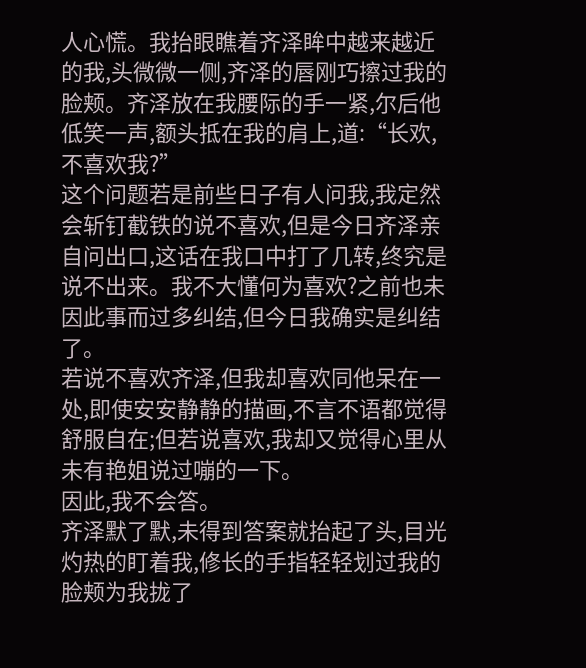人心慌。我抬眼瞧着齐泽眸中越来越近的我,头微微一侧,齐泽的唇刚巧擦过我的脸颊。齐泽放在我腰际的手一紧,尔后他低笑一声,额头抵在我的肩上,道:“长欢,不喜欢我?”
这个问题若是前些日子有人问我,我定然会斩钉截铁的说不喜欢,但是今日齐泽亲自问出口,这话在我口中打了几转,终究是说不出来。我不大懂何为喜欢?之前也未因此事而过多纠结,但今日我确实是纠结了。
若说不喜欢齐泽,但我却喜欢同他呆在一处,即使安安静静的描画,不言不语都觉得舒服自在;但若说喜欢,我却又觉得心里从未有艳姐说过嘣的一下。
因此,我不会答。
齐泽默了默,未得到答案就抬起了头,目光灼热的盯着我,修长的手指轻轻划过我的脸颊为我拢了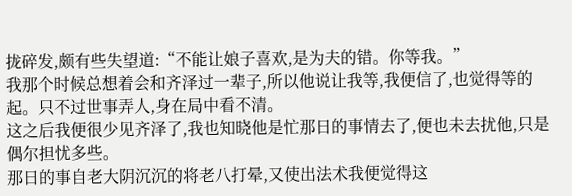拢碎发,颇有些失望道:“不能让娘子喜欢,是为夫的错。你等我。”
我那个时候总想着会和齐泽过一辈子,所以他说让我等,我便信了,也觉得等的起。只不过世事弄人,身在局中看不清。
这之后我便很少见齐泽了,我也知晓他是忙那日的事情去了,便也未去扰他,只是偶尔担忧多些。
那日的事自老大阴沉沉的将老八打晕,又使出法术我便觉得这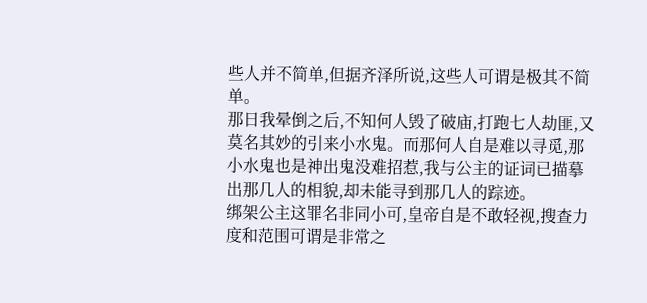些人并不简单,但据齐泽所说,这些人可谓是极其不简单。
那日我晕倒之后,不知何人毁了破庙,打跑七人劫匪,又莫名其妙的引来小水鬼。而那何人自是难以寻觅,那小水鬼也是神出鬼没难招惹,我与公主的证词已描摹出那几人的相貌,却未能寻到那几人的踪迹。
绑架公主这罪名非同小可,皇帝自是不敢轻视,搜查力度和范围可谓是非常之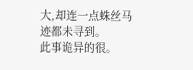大,却连一点蛛丝马迹都未寻到。
此事诡异的很。